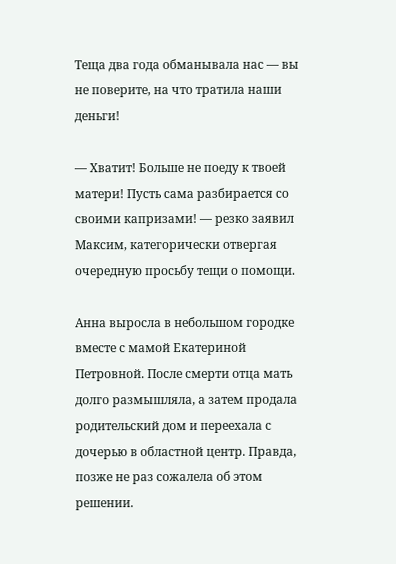Теща два года обманывала нас — вы не поверите, на что тратила наши деньги!

— Хватит! Больше не поеду к твоей матери! Пусть сама разбирается со своими капризами! — резко заявил Максим, категорически отвергая очередную просьбу тещи о помощи.

Анна выросла в небольшом городке вместе с мамой Екатериной Петровной. После смерти отца мать долго размышляла, а затем продала родительский дом и переехала с дочерью в областной центр. Правда, позже не раз сожалела об этом решении.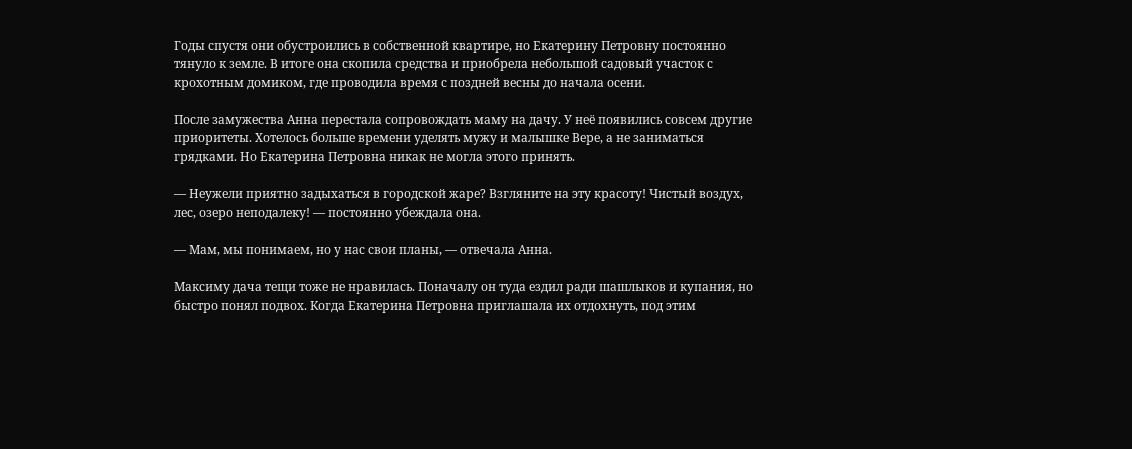Годы спустя они обустроились в собственной квартире, но Екатерину Петровну постоянно тянуло к земле. В итоге она скопила средства и приобрела небольшой садовый участок с крохотным домиком, где проводила время с поздней весны до начала осени.

После замужества Анна перестала сопровождать маму на дачу. У неё появились совсем другие приоритеты. Хотелось больше времени уделять мужу и малышке Вере, а не заниматься грядками. Но Екатерина Петровна никак не могла этого принять.

— Неужели приятно задыхаться в городской жаре? Взгляните на эту красоту! Чистый воздух, лес, озеро неподалеку! — постоянно убеждала она.

— Мам, мы понимаем, но у нас свои планы, — отвечала Анна.

Максиму дача тещи тоже не нравилась. Поначалу он туда ездил ради шашлыков и купания, но быстро понял подвох. Когда Екатерина Петровна приглашала их отдохнуть, под этим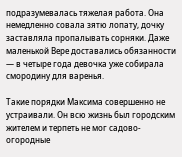подразумевалась тяжелая работа. Она немедленно совала зятю лопату, дочку заставляла пропалывать сорняки. Даже маленькой Вере доставались обязанности — в четыре года девочка уже собирала смородину для варенья.

Такие порядки Максима совершенно не устраивали. Он всю жизнь был городским жителем и терпеть не мог садово-огородные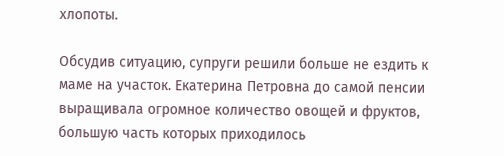хлопоты.

Обсудив ситуацию, супруги решили больше не ездить к маме на участок. Екатерина Петровна до самой пенсии выращивала огромное количество овощей и фруктов, большую часть которых приходилось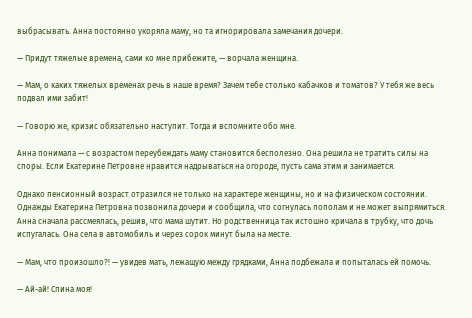выбрасывать. Анна постоянно укоряла маму, но та игнорировала замечания дочери.

— Придут тяжелые времена, сами ко мне прибежите, — ворчала женщина.

— Мам, о каких тяжелых временах речь в наше время? Зачем тебе столько кабачков и томатов? У тебя же весь подвал ими забит!

— Говорю же, кризис обязательно наступит. Тогда и вспомните обо мне.

Анна понимала — с возрастом переубеждать маму становится бесполезно. Она решила не тратить силы на споры. Если Екатерине Петровне нравится надрываться на огороде, пусть сама этим и занимается.

Однако пенсионный возраст отразился не только на характере женщины, но и на физическом состоянии. Однажды Екатерина Петровна позвонила дочери и сообщила, что согнулась пополам и не может выпрямиться. Анна сначала рассмеялась, решив, что мама шутит. Но родственница так истошно кричала в трубку, что дочь испугалась. Она села в автомобиль и через сорок минут была на месте.

— Мам, что произошло?! — увидев мать, лежащую между грядками, Анна подбежала и попыталась ей помочь.

— Ай-ай! Спина моя!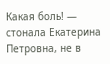Какая боль! — стонала Екатерина Петровна, не в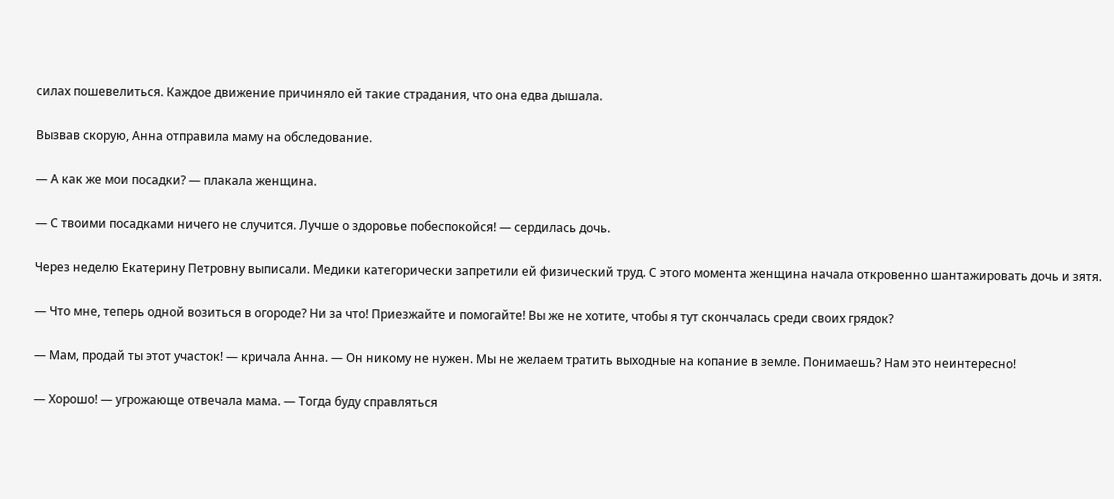силах пошевелиться. Каждое движение причиняло ей такие страдания, что она едва дышала.

Вызвав скорую, Анна отправила маму на обследование.

— А как же мои посадки? — плакала женщина.

— С твоими посадками ничего не случится. Лучше о здоровье побеспокойся! — сердилась дочь.

Через неделю Екатерину Петровну выписали. Медики категорически запретили ей физический труд. С этого момента женщина начала откровенно шантажировать дочь и зятя.

— Что мне, теперь одной возиться в огороде? Ни за что! Приезжайте и помогайте! Вы же не хотите, чтобы я тут скончалась среди своих грядок?

— Мам, продай ты этот участок! — кричала Анна. — Он никому не нужен. Мы не желаем тратить выходные на копание в земле. Понимаешь? Нам это неинтересно!

— Хорошо! — угрожающе отвечала мама. — Тогда буду справляться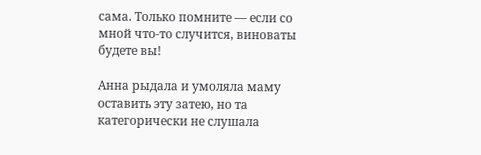сама. Только помните — если со мной что-то случится, виноваты будете вы!

Анна рыдала и умоляла маму оставить эту затею, но та категорически не слушала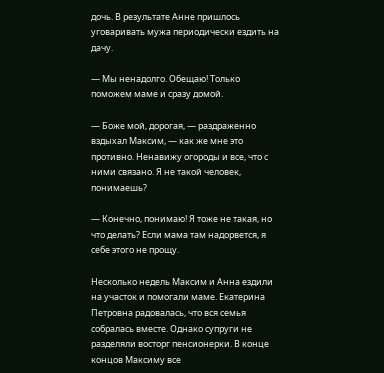дочь. В результате Анне пришлось уговаривать мужа периодически ездить на дачу.

— Мы ненадолго. Обещаю! Только поможем маме и сразу домой.

— Боже мой, дорогая, — раздраженно вздыхал Максим, — как же мне это противно. Ненавижу огороды и все, что с ними связано. Я не такой человек, понимаешь?

— Конечно, понимаю! Я тоже не такая, но что делать? Если мама там надорвется, я себе этого не прощу.

Несколько недель Максим и Анна ездили на участок и помогали маме. Екатерина Петровна радовалась, что вся семья собралась вместе. Однако супруги не разделяли восторг пенсионерки. В конце концов Максиму все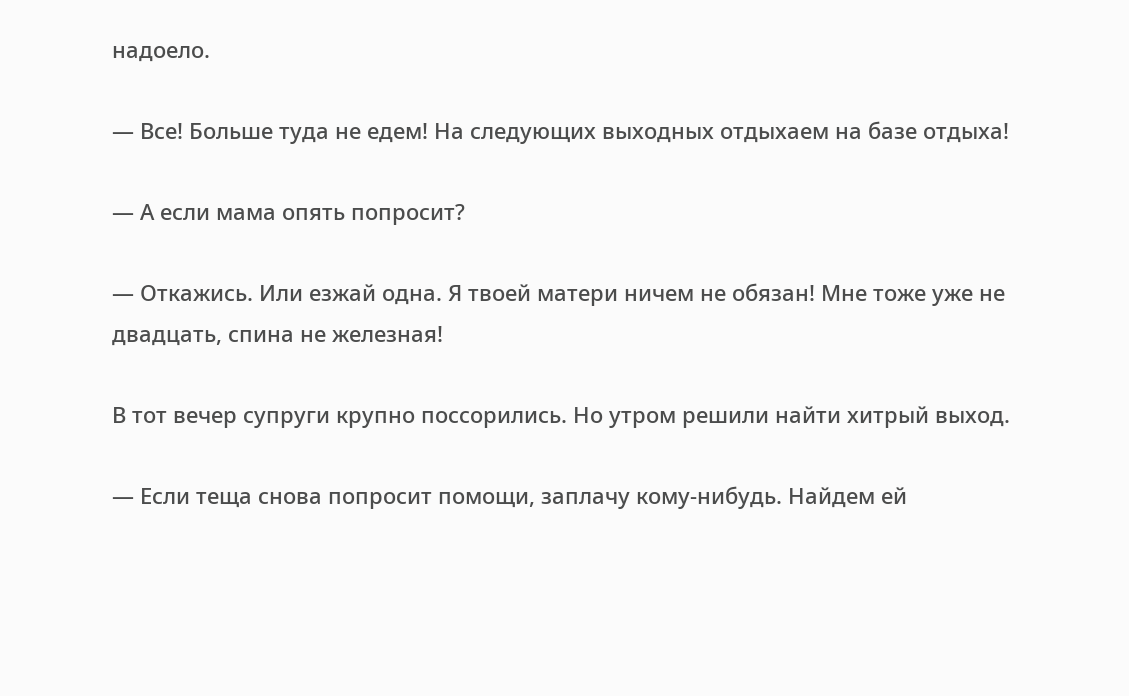надоело.

— Все! Больше туда не едем! На следующих выходных отдыхаем на базе отдыха!

— А если мама опять попросит?

— Откажись. Или езжай одна. Я твоей матери ничем не обязан! Мне тоже уже не двадцать, спина не железная!

В тот вечер супруги крупно поссорились. Но утром решили найти хитрый выход.

— Если теща снова попросит помощи, заплачу кому-нибудь. Найдем ей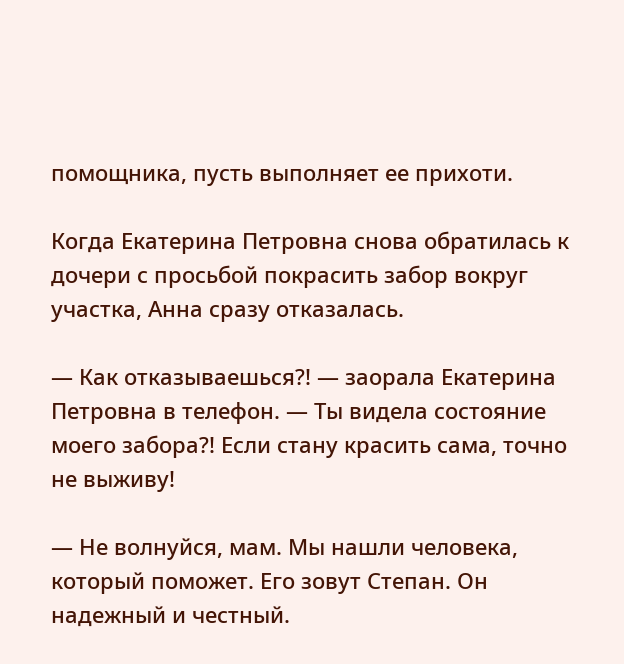помощника, пусть выполняет ее прихоти.

Когда Екатерина Петровна снова обратилась к дочери с просьбой покрасить забор вокруг участка, Анна сразу отказалась.

— Как отказываешься?! — заорала Екатерина Петровна в телефон. — Ты видела состояние моего забора?! Если стану красить сама, точно не выживу!

— Не волнуйся, мам. Мы нашли человека, который поможет. Его зовут Степан. Он надежный и честный.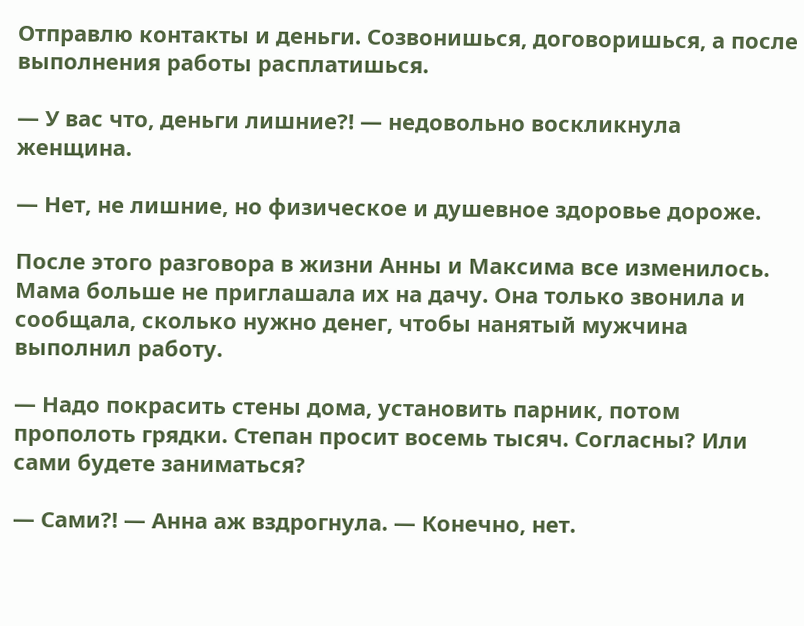Отправлю контакты и деньги. Созвонишься, договоришься, а после выполнения работы расплатишься.

— У вас что, деньги лишние?! — недовольно воскликнула женщина.

— Нет, не лишние, но физическое и душевное здоровье дороже.

После этого разговора в жизни Анны и Максима все изменилось. Мама больше не приглашала их на дачу. Она только звонила и сообщала, сколько нужно денег, чтобы нанятый мужчина выполнил работу.

— Надо покрасить стены дома, установить парник, потом прополоть грядки. Степан просит восемь тысяч. Согласны? Или сами будете заниматься?

— Сами?! — Анна аж вздрогнула. — Конечно, нет.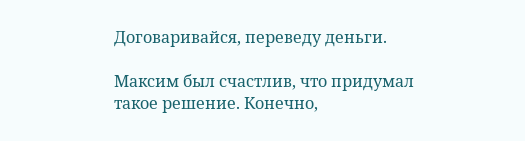Договаривайся, переведу деньги.

Максим был счастлив, что придумал такое решение. Конечно,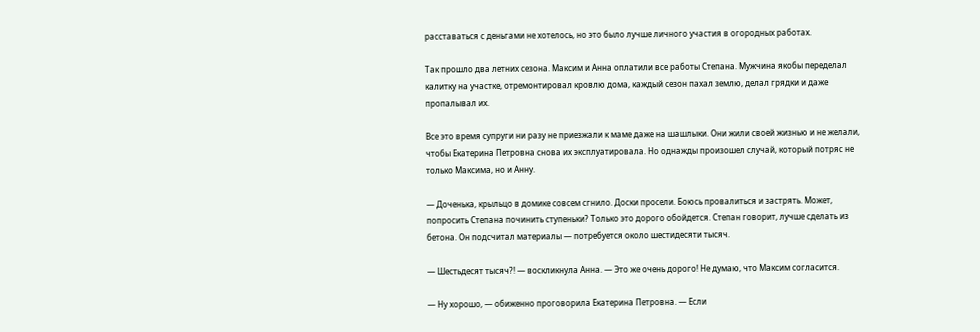расставаться с деньгами не хотелось, но это было лучше личного участия в огородных работах.

Так прошло два летних сезона. Максим и Анна оплатили все работы Степана. Мужчина якобы переделал калитку на участке, отремонтировал кровлю дома, каждый сезон пахал землю, делал грядки и даже пропалывал их.

Все это время супруги ни разу не приезжали к маме даже на шашлыки. Они жили своей жизнью и не желали, чтобы Екатерина Петровна снова их эксплуатировала. Но однажды произошел случай, который потряс не только Максима, но и Анну.

— Доченька, крыльцо в домике совсем сгнило. Доски просели. Боюсь провалиться и застрять. Может, попросить Степана починить ступеньки? Только это дорого обойдется. Степан говорит, лучше сделать из бетона. Он подсчитал материалы — потребуется около шестидесяти тысяч.

— Шестьдесят тысяч?! — воскликнула Анна. — Это же очень дорого! Не думаю, что Максим согласится.

— Ну хорошо, — обиженно проговорила Екатерина Петровна. — Если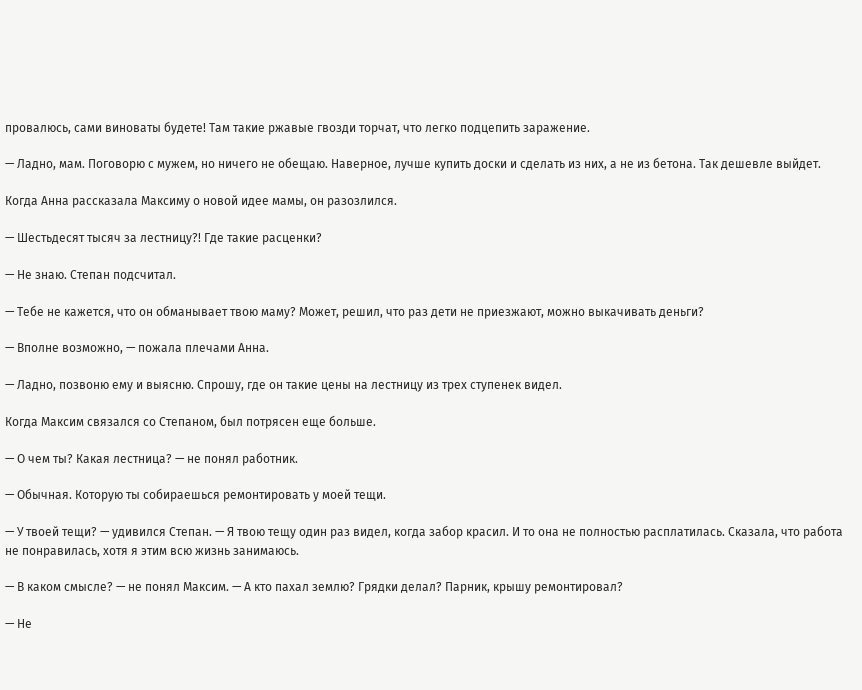провалюсь, сами виноваты будете! Там такие ржавые гвозди торчат, что легко подцепить заражение.

— Ладно, мам. Поговорю с мужем, но ничего не обещаю. Наверное, лучше купить доски и сделать из них, а не из бетона. Так дешевле выйдет.

Когда Анна рассказала Максиму о новой идее мамы, он разозлился.

— Шестьдесят тысяч за лестницу?! Где такие расценки?

— Не знаю. Степан подсчитал.

— Тебе не кажется, что он обманывает твою маму? Может, решил, что раз дети не приезжают, можно выкачивать деньги?

— Вполне возможно, — пожала плечами Анна.

— Ладно, позвоню ему и выясню. Спрошу, где он такие цены на лестницу из трех ступенек видел.

Когда Максим связался со Степаном, был потрясен еще больше.

— О чем ты? Какая лестница? — не понял работник.

— Обычная. Которую ты собираешься ремонтировать у моей тещи.

— У твоей тещи? — удивился Степан. — Я твою тещу один раз видел, когда забор красил. И то она не полностью расплатилась. Сказала, что работа не понравилась, хотя я этим всю жизнь занимаюсь.

— В каком смысле? — не понял Максим. — А кто пахал землю? Грядки делал? Парник, крышу ремонтировал?

— Не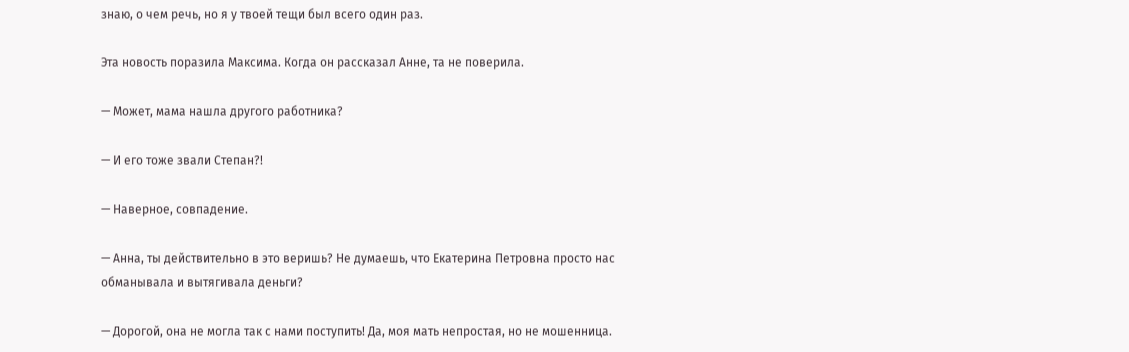знаю, о чем речь, но я у твоей тещи был всего один раз.

Эта новость поразила Максима. Когда он рассказал Анне, та не поверила.

— Может, мама нашла другого работника?

— И его тоже звали Степан?!

— Наверное, совпадение.

— Анна, ты действительно в это веришь? Не думаешь, что Екатерина Петровна просто нас обманывала и вытягивала деньги?

— Дорогой, она не могла так с нами поступить! Да, моя мать непростая, но не мошенница.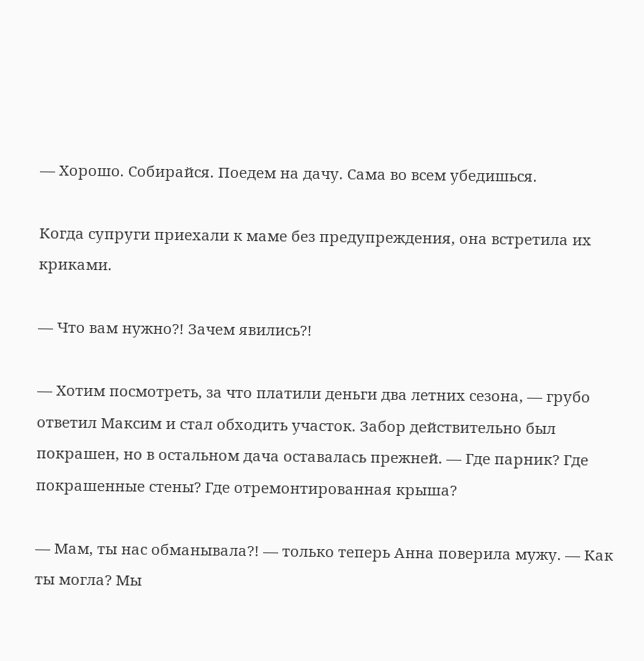— Хорошо. Собирайся. Поедем на дачу. Сама во всем убедишься.

Когда супруги приехали к маме без предупреждения, она встретила их криками.

— Что вам нужно?! Зачем явились?!

— Хотим посмотреть, за что платили деньги два летних сезона, — грубо ответил Максим и стал обходить участок. Забор действительно был покрашен, но в остальном дача оставалась прежней. — Где парник? Где покрашенные стены? Где отремонтированная крыша?

— Мам, ты нас обманывала?! — только теперь Анна поверила мужу. — Как ты могла? Мы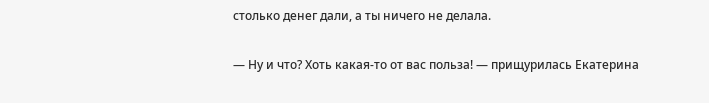столько денег дали, а ты ничего не делала.

— Ну и что? Хоть какая-то от вас польза! — прищурилась Екатерина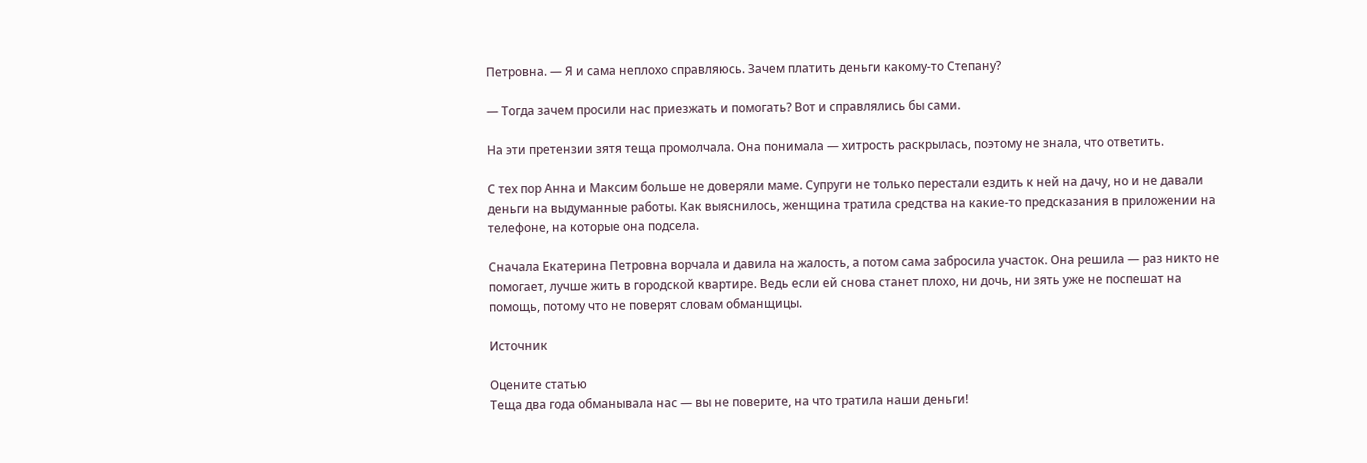Петровна. — Я и сама неплохо справляюсь. Зачем платить деньги какому-то Степану?

— Тогда зачем просили нас приезжать и помогать? Вот и справлялись бы сами.

На эти претензии зятя теща промолчала. Она понимала — хитрость раскрылась, поэтому не знала, что ответить.

С тех пор Анна и Максим больше не доверяли маме. Супруги не только перестали ездить к ней на дачу, но и не давали деньги на выдуманные работы. Как выяснилось, женщина тратила средства на какие-то предсказания в приложении на телефоне, на которые она подсела.

Сначала Екатерина Петровна ворчала и давила на жалость, а потом сама забросила участок. Она решила — раз никто не помогает, лучше жить в городской квартире. Ведь если ей снова станет плохо, ни дочь, ни зять уже не поспешат на помощь, потому что не поверят словам обманщицы.

Источник

Оцените статью
Теща два года обманывала нас — вы не поверите, на что тратила наши деньги!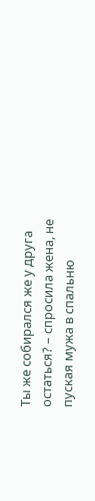Ты же собирался же у друга остаться? – спросила жена, не пуская мужа в спальню